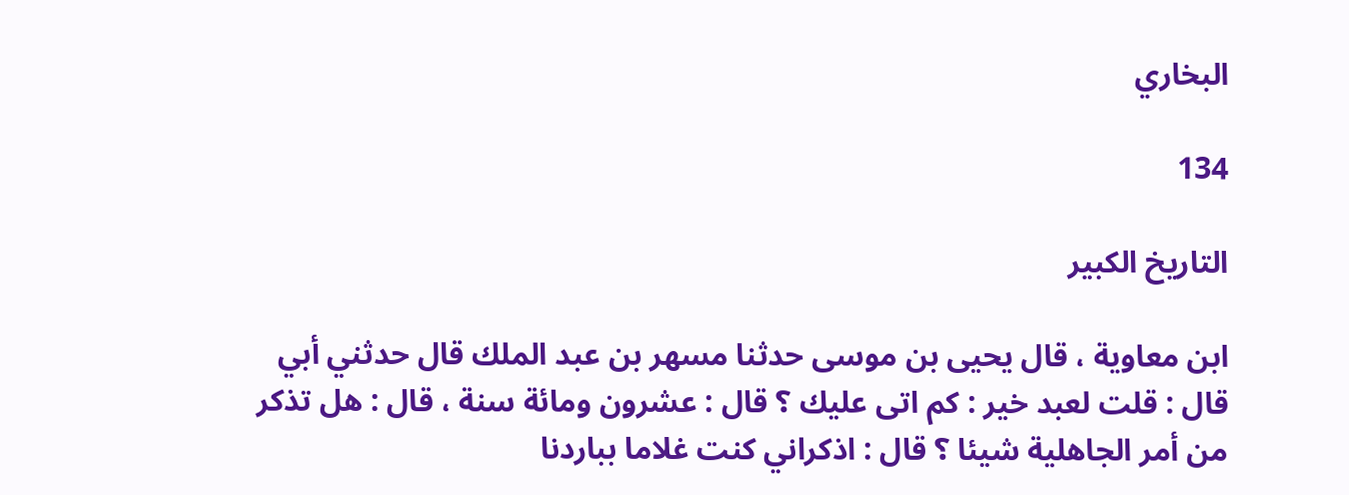البخاري

134

التاريخ الكبير

ابن معاوية ، قال يحيى بن موسى حدثنا مسهر بن عبد الملك قال حدثني أبي قال : قلت لعبد خير : كم اتى عليك ؟ قال : عشرون ومائة سنة ، قال : هل تذكر من أمر الجاهلية شيئا ؟ قال : اذكراني كنت غلاما بباردنا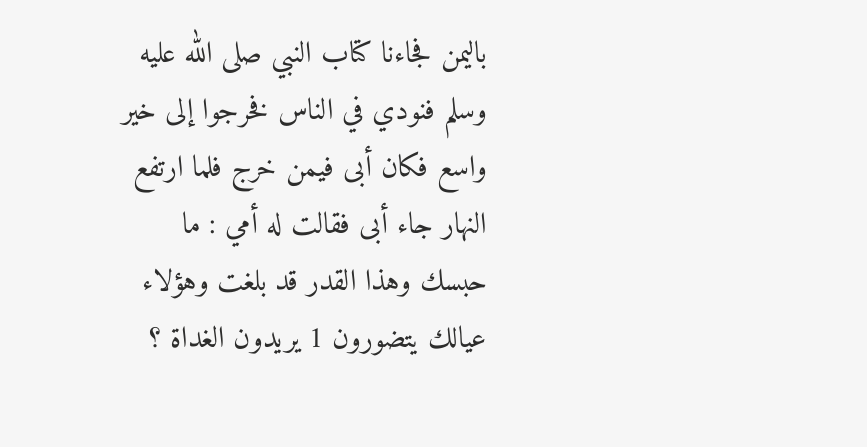باليمن فجاءنا كتاب النبي صلى الله عليه وسلم فنودي في الناس فخرجوا إلى خير واسع فكان أبى فيمن خرج فلما ارتفع النهار جاء أبى فقالت له أمي : ما حبسك وهذا القدر قد بلغت وهؤلاء عيالك يتضورون 1 يريدون الغداة ؟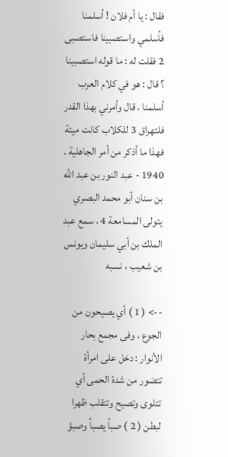فقال : يا أم فلان ! أسلمنا فأسلمي واستصبينا فاستصبى 2 فقلت له : ما قوله استصبينا ؟ قال : هو في كلام العرب أسلمنا ، قال وأمرني بهذا القدر فلتهراق 3 للكلاب كانت ميتة فهذا ما أذكر من أمر الجاهلية . 1940 - عبد النور بن عبد الله بن سنان أبو محمد البصري يتولى المسامعة 4 ، سمع عبد الملك بن أبي سليمان ويونس بن شعيب ، نسبه

--> ( 1 ) أي يصيحون من الجوع ، وفى مجمع بحار الأنوار : دخل على امرأة تتضور من شدة الحمى أي تتلوى وتصيح وتتقلب ظهرا لبطن ( 2 ) صبأ يصبأ وصبؤ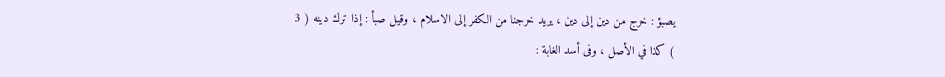يصبؤ : خرج من دين إلى دين ، يريد خرجنا من الكفر إلى الاسلام ، وقيل صبأ : إذا ترك دينه ( 3 ) كذا في الأصل ، وفى أسد الغابة :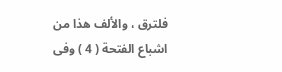فلترق ، والألف هذا من اشباع الفتحة ( 4 ) وفى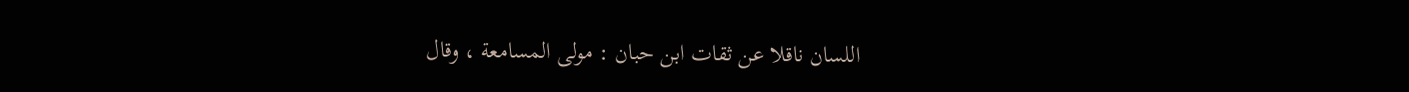اللسان ناقلا عن ثقات ابن حبان : مولى المسامعة ، وقال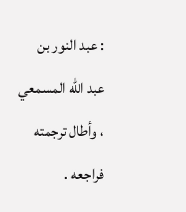: عبد النور بن عبد الله المسمعي ، وأطال ترجمته فراجعه .